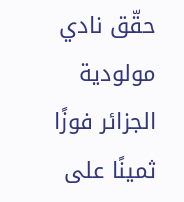حقّق نادي مولودية الجزائر فوزًا ثمينًا على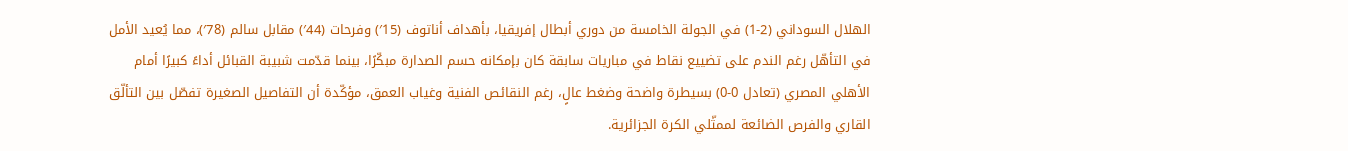الهلال السوداني (2-1) في الجولة الخامسة من دوري أبطال إفريقيا، بأهداف أناتوف (15′) وفرحات (44′) مقابل سالم (78′)، مما يُعيد الأمل في التأهّل رغم الندم على تضييع نقاط في مباريات سابقة كان بإمكانه حسم الصدارة مبكّرًا، بينما قدّمت شبيبة القبائل أداءً كبيرًا أمام الأهلي المصري (تعادل 0-0) بسيطرة واضحة وضغط عالٍ، رغم النقائص الفنية وغياب العمق، مؤكّدة أن التفاصيل الصغيرة تفصّل بين التألّق القاري والفرص الضائعة لممثّلي الكرة الجزائرية.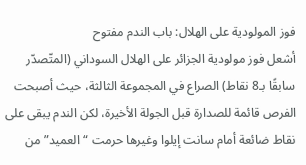فوز المولودية على الهلال: باب الندم مفتوح
أشعل فوز مولودية الجزائر على الهلال السوداني (المتّصدّر سابقًا بـ8 نقاط) الصراع في المجموعة الثالثة، حيث أصبحت الفرص قائمة للصدارة قبل الجولة الأخيرة، لكن الندم يبقى على نقاط ضائعة أمام سانت إيلوا وغيرها حرمت “العميد” من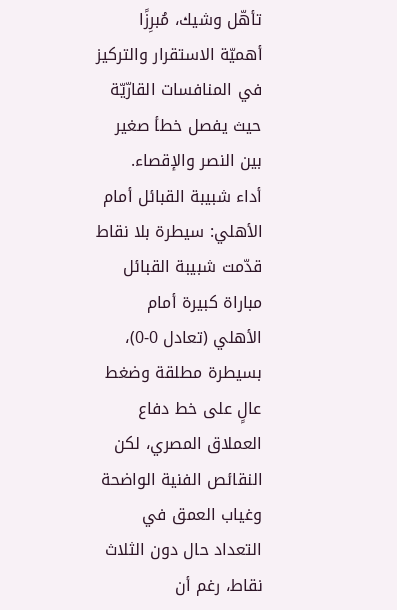تأهّل وشيك، مُبرِزًا أهميّة الاستقرار والتركيز في المنافسات القارّيّة حيث يفصل خطأ صغير بين النصر والإقصاء.
أداء شبيبة القبائل أمام الأهلي: سيطرة بلا نقاط
قدّمت شبيبة القبائل مباراة كبيرة أمام الأهلي (تعادل 0-0)، بسيطرة مطلقة وضغط عالٍ على خط دفاع العملاق المصري، لكن النقائص الفنية الواضحة وغياب العمق في التعداد حال دون الثلاث نقاط، رغم أن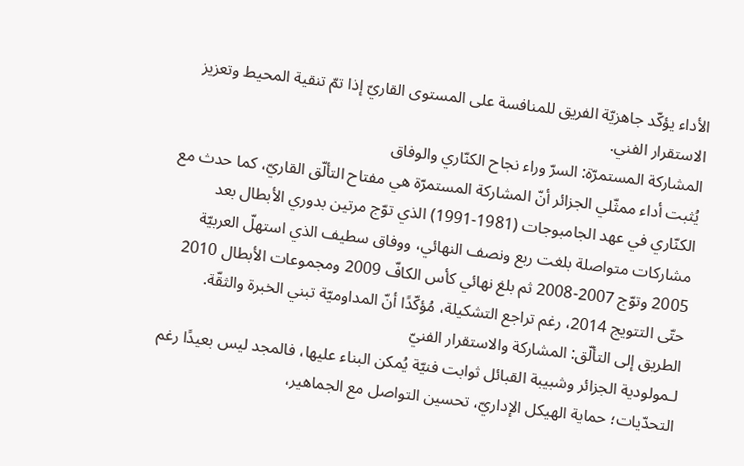الأداء يؤكّد جاهزيّة الفريق للمنافسة على المستوى القاريّ إذا تمّ تنقية المحيط وتعزيز الاستقرار الفني.
المشاركة المستمرّة: السرّ وراء نجاح الكنّاري والوفاق
يُثبت أداء ممثّلي الجزائر أنّ المشاركة المستمرّة هي مفتاح التألّق القاريّ، كما حدث مع الكنّاري في عهد الجامبوجات (1981-1991) الذي توّج مرتين بدوري الأبطال بعد مشاركات متواصلة بلغت ربع ونصف النهائي، ووفاق سطيف الذي استهلّ العربيّة 2005 وتوّج 2007-2008 ثم بلغ نهائي كأس الكافّ 2009 ومجموعات الأبطال 2010 حتّى التتويج 2014، رغم تراجع التشكيلة، مُؤكّدًا أنّ المداوميّة تبني الخبرة والثقّة.
الطريق إلى التألّق: المشاركة والاستقرار الفنيّ
لـمولودية الجزائر وشبيبة القبائل ثوابت فنيّة يُمكن البناء عليها، فالمجد ليس بعيدًا رغم التحدّيات؛ حماية الهيكل الإداريّ، تحسين التواصل مع الجماهير،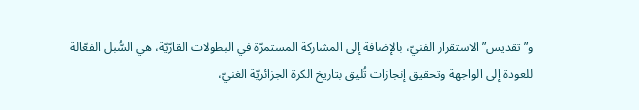و”تقديس” الاستقرار الفنيّ، بالإضافة إلى المشاركة المستمرّة في البطولات القارّيّة، هي السُّبل الفعّالة للعودة إلى الواجهة وتحقيق إنجازات تُليق بتاريخ الكرة الجزائريّة الغنيّ،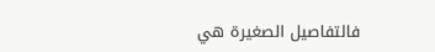فالتفاصيل الصغيرة هي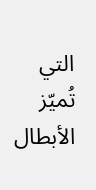التي تُميّز الأبطال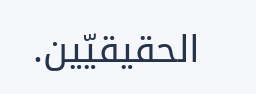الحقيقيّين.